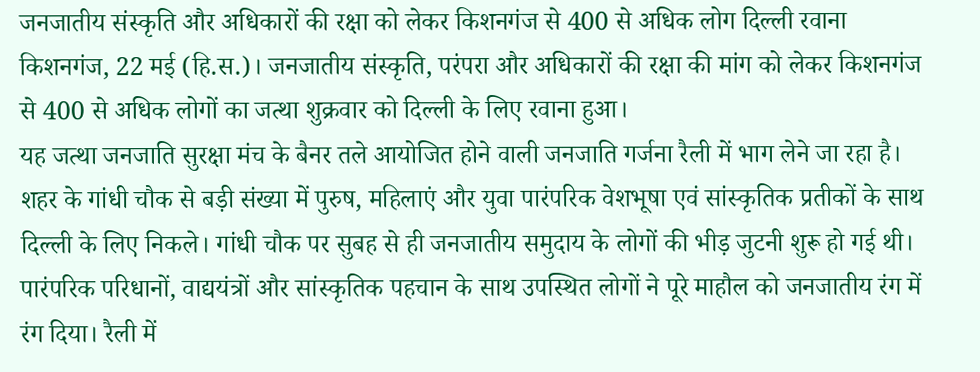जनजातीय संस्कृति और अधिकारों की रक्षा को लेकर किशनगंज से 400 से अधिक लोग दिल्ली रवाना
किशनगंज, 22 मई (हि.स.)। जनजातीय संस्कृति, परंपरा और अधिकारों की रक्षा की मांग को लेकर किशनगंज से 400 से अधिक लोगों का जत्था शुक्रवार को दिल्ली के लिए रवाना हुआ।
यह जत्था जनजाति सुरक्षा मंच के बैनर तले आयोजित होने वाली जनजाति गर्जना रैली में भाग लेने जा रहा है। शहर के गांधी चौक से बड़ी संख्या में पुरुष, महिलाएं और युवा पारंपरिक वेशभूषा एवं सांस्कृतिक प्रतीकों के साथ दिल्ली के लिए निकले। गांधी चौक पर सुबह से ही जनजातीय समुदाय के लोगों की भीड़ जुटनी शुरू हो गई थी। पारंपरिक परिधानों, वाद्ययंत्रों और सांस्कृतिक पहचान के साथ उपस्थित लोगों ने पूरे माहौल को जनजातीय रंग में रंग दिया। रैली में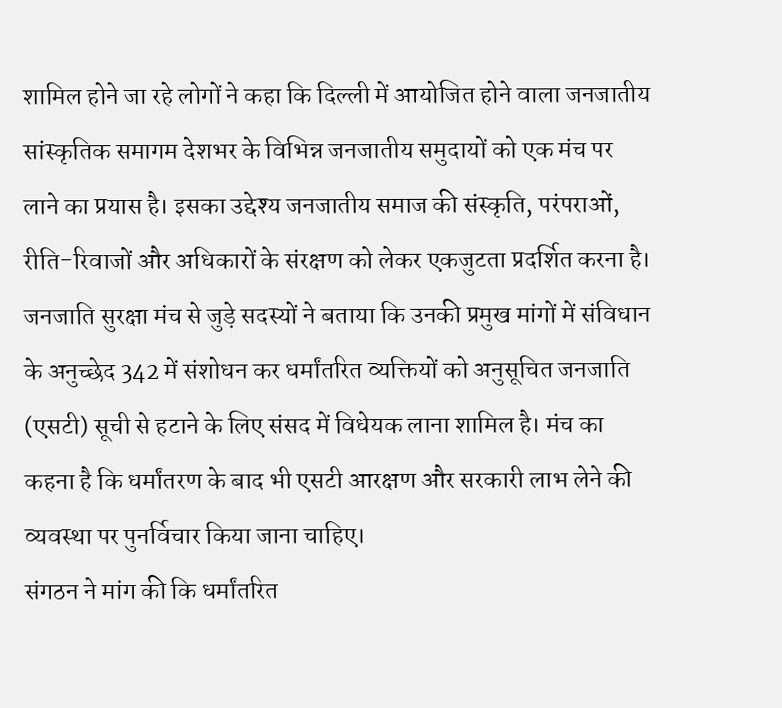शामिल होने जा रहे लोगों ने कहा कि दिल्ली में आयोजित होने वाला जनजातीय सांस्कृतिक समागम देशभर के विभिन्न जनजातीय समुदायों को एक मंच पर लाने का प्रयास है। इसका उद्देश्य जनजातीय समाज की संस्कृति, परंपराओं, रीति-रिवाजों और अधिकारों के संरक्षण को लेकर एकजुटता प्रदर्शित करना है।
जनजाति सुरक्षा मंच से जुड़े सदस्यों ने बताया कि उनकी प्रमुख मांगों में संविधान के अनुच्छेद 342 में संशोधन कर धर्मांतरित व्यक्तियों को अनुसूचित जनजाति (एसटी) सूची से हटाने के लिए संसद में विधेयक लाना शामिल है। मंच का कहना है कि धर्मांतरण के बाद भी एसटी आरक्षण और सरकारी लाभ लेने की व्यवस्था पर पुनर्विचार किया जाना चाहिए।
संगठन ने मांग की कि धर्मांतरित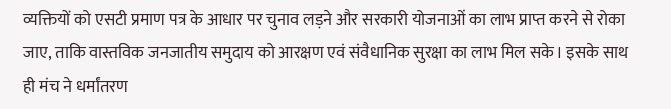व्यक्तियों को एसटी प्रमाण पत्र के आधार पर चुनाव लड़ने और सरकारी योजनाओं का लाभ प्राप्त करने से रोका जाए, ताकि वास्तविक जनजातीय समुदाय को आरक्षण एवं संवैधानिक सुरक्षा का लाभ मिल सके। इसके साथ ही मंच ने धर्मांतरण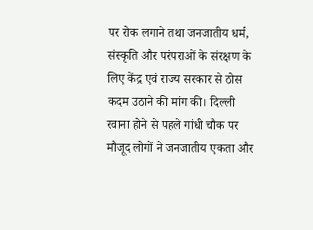पर रोक लगाने तथा जनजातीय धर्म, संस्कृति और परंपराओं के संरक्षण के लिए केंद्र एवं राज्य सरकार से ठोस कदम उठाने की मांग की। दिल्ली रवाना होने से पहले गांधी चौक पर मौजूद लोगों ने जनजातीय एकता और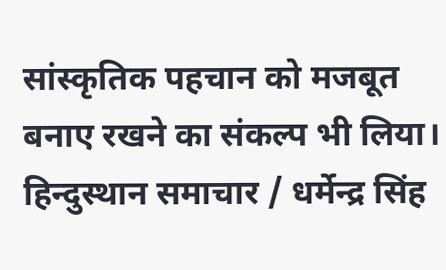सांस्कृतिक पहचान को मजबूत बनाए रखने का संकल्प भी लिया।
हिन्दुस्थान समाचार / धर्मेन्द्र सिंह